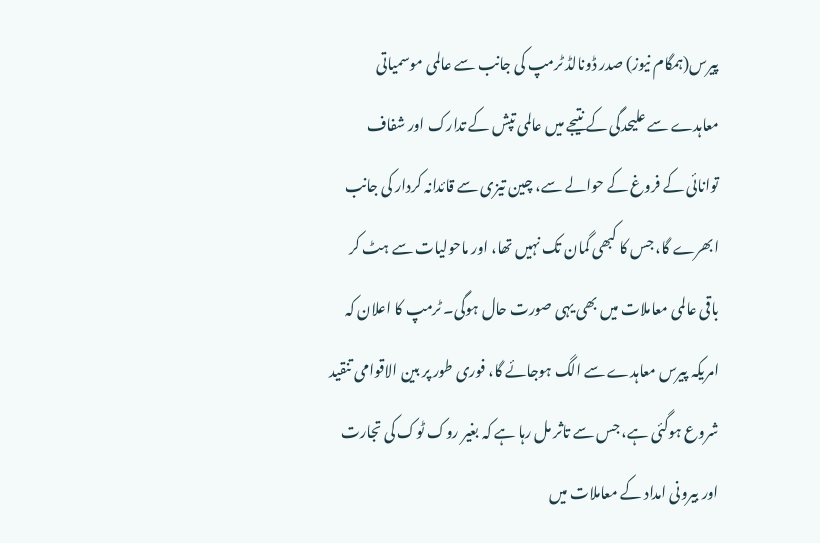پیرس(ہمگام نیوز) صدر ڈونالڈ ٹرمپ کی جانب سے عالمی موسمیاتی معاہدے سے علیحدگی کے نتیجے میں عالمی تپش کے تدارک اور شفاف توانائی کے فروغ کے حوالے سے، چین تیزی سے قائدانہ کردار کی جانب ابھرے گا، جس کا کبھی گمان تک نہیں تھا، اور ماحولیات سے ہٹ کر باقی عالمی معاملات میں بھی یہی صورت حال ہوگی۔ ٹرمپ کا اعلان کہ امریکہ پیرس معاہدے سے الگ ہوجائے گا، فوری طور پر بین الاقوامی تنقید شروع ہوگئی ہے، جس سے تاثر مل رہا ہے کہ بغیر روک ٹوک کی تجارت اور بیرونی امداد کے معاملات میں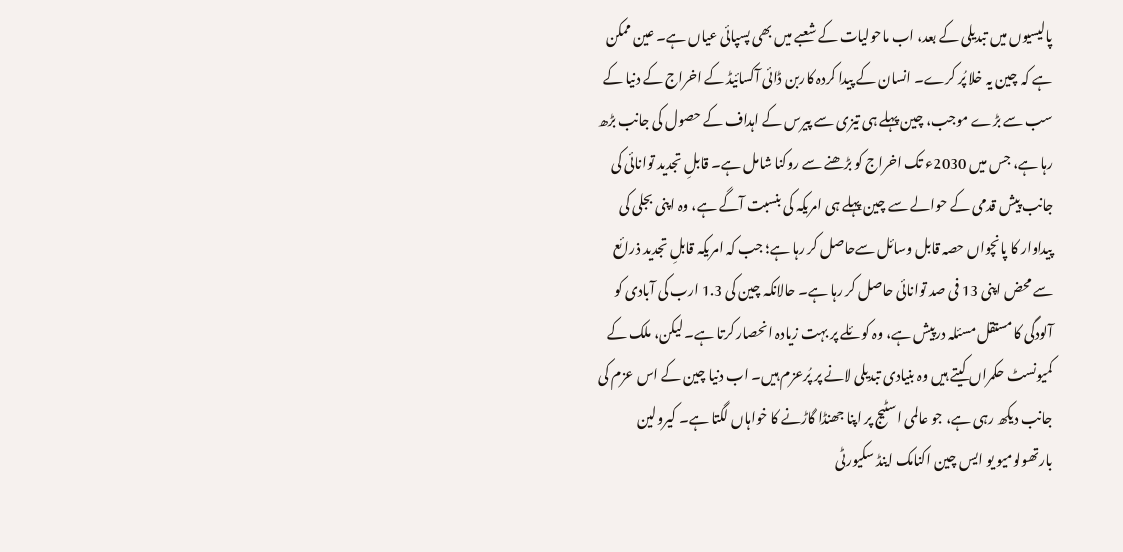پالیسیوں میں تبدیلی کے بعد، اب ماحولیات کے شعبے میں بھی پسپائی عیاں ہے۔ عین ممکن ہے کہ چین یہ خلا پُر کرے۔ انسان کے پیدا کردہ کاربن ڈائی آکسائیڈ کے اخراج کے دنیا کے سب سے بڑے موجب، چین پہلے ہی تیزی سے پیرس کے اہداف کے حصول کی جانب بڑھ رہا ہے، جس میں 2030ء تک اخراج کو بڑھنے سے روکنا شامل ہے۔ قابلِ تجدید توانائی کی جانب پیش قدمی کے حوالے سے چین پہلے ہی امریکہ کی بنسبت آگے ہے، وہ اپنی بجلی کی پیداوار کا پانچواں حصہ قابل وسائل سےحاصل کر رہا ہے؛ جب کہ امریکہ قابلِ تجدید ذرائع سے محض اپنی 13 فی صد توانائی حاصل کر رہا ہے۔ حالانکہ چین کی 1.3 ارب کی آبادی کو آلودگی کا مستقل مسئلہ درپیش ہے، وہ کوئلے پر بہت زیادہ انحصار کرتا ہے۔ لیکن، ملک کے کمیونسٹ حکمراں کیتے ہیں وہ بنیادی تبدیلی لانے پر پُرعزم ہیں۔ اب دنیا چین کے اس عزم کی جانب دیکھ رہی ہے، جو عالمی اسٹیج پر اپنا جھنڈا گاڑنے کا خواہاں لگتا ہے۔ کیرولین بارتھولومیو یو ایس چین اکنامک اینڈ سکیورٹی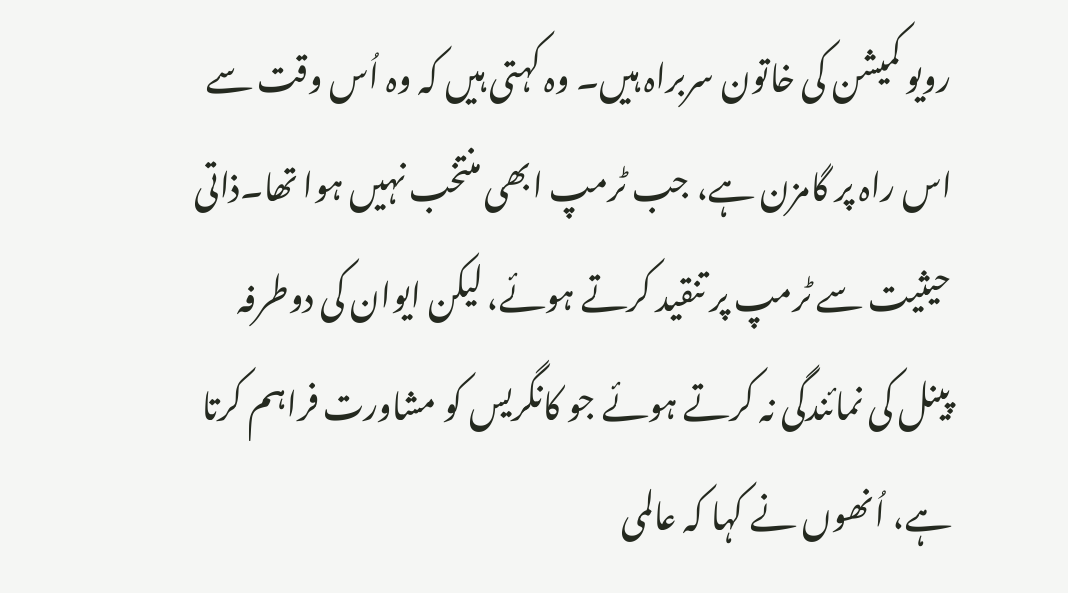رویو کمیشن کی خاتون سربراہ ہیں۔ وہ کہتی ہیں کہ وہ اُس وقت سے اس راہ پر گامزن ہے، جب ٹرمپ ابھی منتخب نہیں ہوا تھا۔ذاتی حیثیت سے ٹرمپ پر تنقید کرتے ہوئے، لیکن ایوان کی دوطرفہ پینل کی نمائندگی نہ کرتے ہوئے جو کانگریس کو مشاورت فراہم کرتا ہے، اُنھوں نے کہا کہ عالمی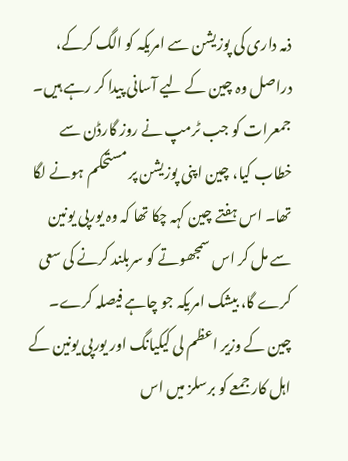ذمہ داری کی پوزیشن سے امریکہ کو الگ کرکے، دراصل وہ چین کے لیے آسانی پیدا کر رہے ہیں۔ جمعرات کو جب ٹرمپ نے روز گارڈن سے خطاب کیا، چین اپنی پوزیشن پر مستحکم ہونے لگا تھا۔ اس ہفتے چین کہہ چکا تھا کہ وہ یورپی یونین سے مل کر اس سمجھوتے کو سربلند کرنے کی سعی کرے گا، بیشک امریکہ جو چاہے فیصلہ کرے۔ چین کے وزیر اعظم لی کیکیانگ اور یورپی یونین کے اہل کار جمعے کو برسلز میں اس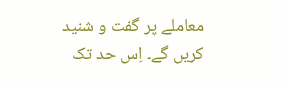معاملے پر گفت و شنید کریں گے۔ اِس حد تک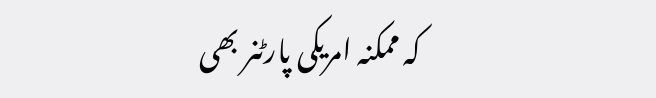کہ ممکنہ امریکی پارٹنر بھی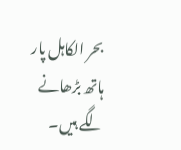بحر الکاہل پار ہاتھ بڑھانے لگے ہیں۔